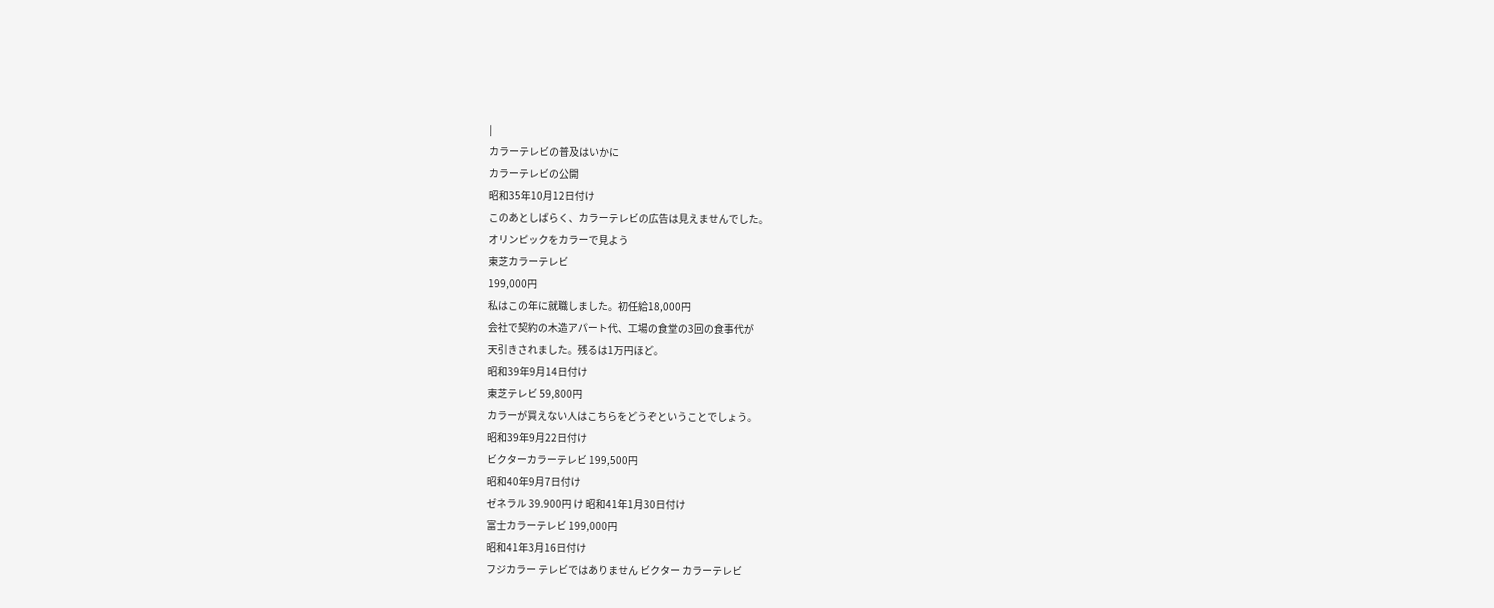|
カラーテレビの普及はいかに
カラーテレビの公開
昭和35年10月12日付け
このあとしばらく、カラーテレビの広告は見えませんでした。
オリンピックをカラーで見よう
東芝カラーテレビ
199,000円
私はこの年に就職しました。初任給18,000円
会社で契約の木造アパート代、工場の食堂の3回の食事代が
天引きされました。残るは1万円ほど。
昭和39年9月14日付け
東芝テレビ 59,800円
カラーが買えない人はこちらをどうぞということでしょう。
昭和39年9月22日付け
ビクターカラーテレビ 199,500円
昭和40年9月7日付け
ゼネラル 39.900円 け 昭和41年1月30日付け
富士カラーテレビ 199,000円
昭和41年3月16日付け
フジカラー テレビではありません ビクター カラーテレビ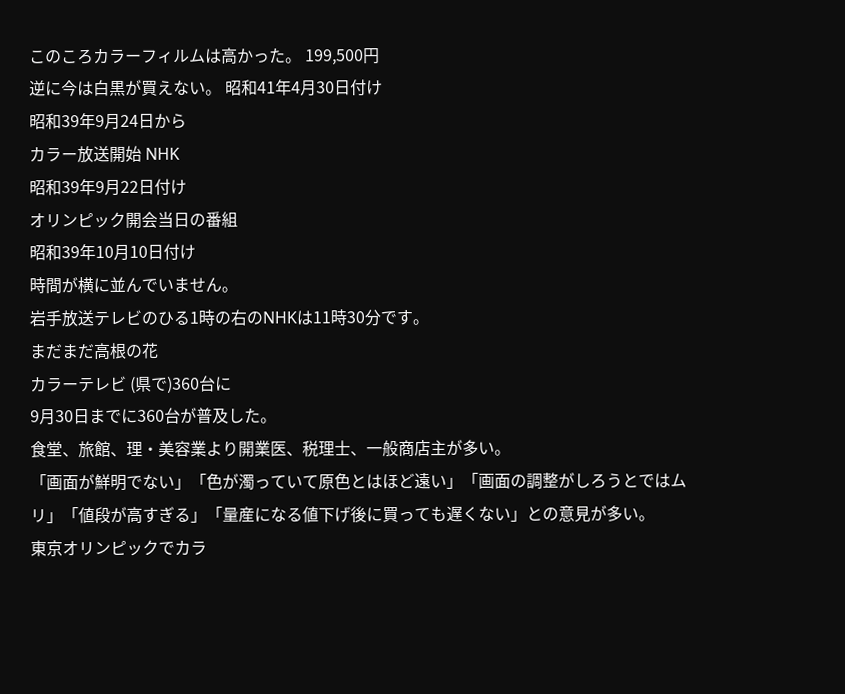このころカラーフィルムは高かった。 199,500円
逆に今は白黒が買えない。 昭和41年4月30日付け
昭和39年9月24日から
カラー放送開始 NHK
昭和39年9月22日付け
オリンピック開会当日の番組
昭和39年10月10日付け
時間が横に並んでいません。
岩手放送テレビのひる1時の右のNHKは11時30分です。
まだまだ高根の花
カラーテレビ (県で)360台に
9月30日までに360台が普及した。
食堂、旅館、理・美容業より開業医、税理士、一般商店主が多い。
「画面が鮮明でない」「色が濁っていて原色とはほど遠い」「画面の調整がしろうとではムリ」「値段が高すぎる」「量産になる値下げ後に買っても遅くない」との意見が多い。
東京オリンピックでカラ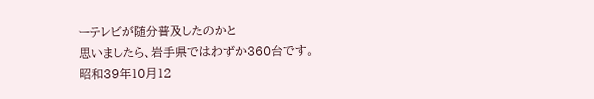ーテレビが随分普及したのかと
思いましたら、岩手県ではわずか360台です。
昭和39年10月12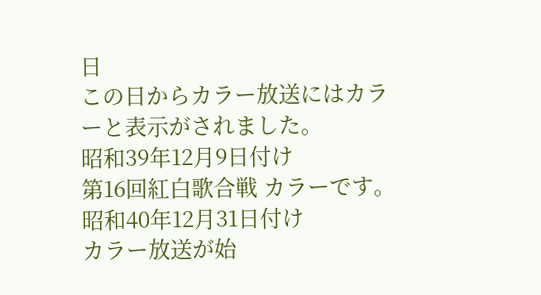日
この日からカラー放送にはカラーと表示がされました。
昭和39年12月9日付け
第16回紅白歌合戦 カラーです。
昭和40年12月31日付け
カラー放送が始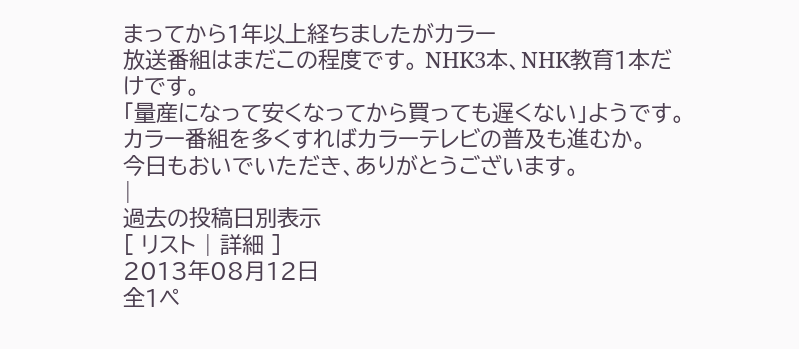まってから1年以上経ちましたがカラー
放送番組はまだこの程度です。 NHK3本、NHK教育1本だけです。
「量産になって安くなってから買っても遅くない」ようです。
カラー番組を多くすればカラーテレビの普及も進むか。
今日もおいでいただき、ありがとうございます。
|
過去の投稿日別表示
[ リスト | 詳細 ]
2013年08月12日
全1ペ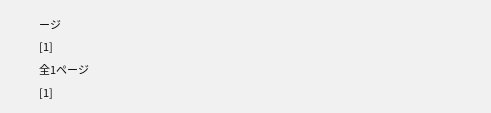ージ
[1]
全1ページ
[1]